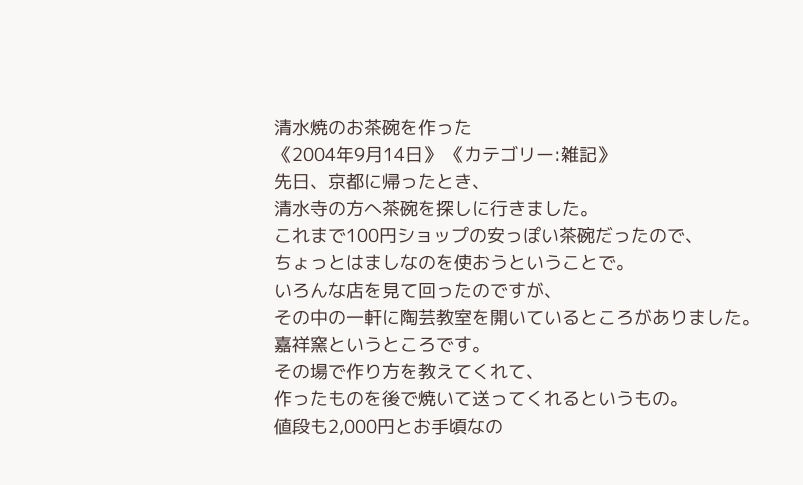清水焼のお茶碗を作った
《2004年9月14日》 《カテゴリー:雑記》
先日、京都に帰ったとき、
清水寺の方へ茶碗を探しに行きました。
これまで100円ショップの安っぽい茶碗だったので、
ちょっとはましなのを使おうということで。
いろんな店を見て回ったのですが、
その中の一軒に陶芸教室を開いているところがありました。
嘉祥窯というところです。
その場で作り方を教えてくれて、
作ったものを後で焼いて送ってくれるというもの。
値段も2,000円とお手頃なの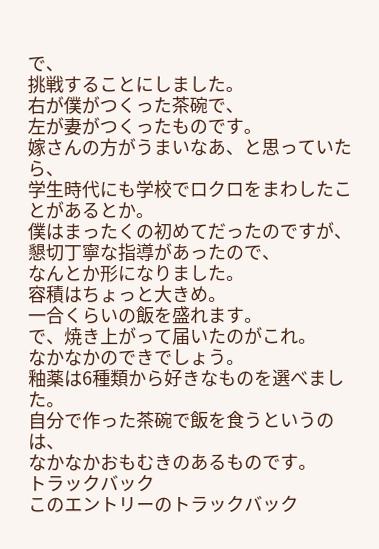で、
挑戦することにしました。
右が僕がつくった茶碗で、
左が妻がつくったものです。
嫁さんの方がうまいなあ、と思っていたら、
学生時代にも学校でロクロをまわしたことがあるとか。
僕はまったくの初めてだったのですが、
懇切丁寧な指導があったので、
なんとか形になりました。
容積はちょっと大きめ。
一合くらいの飯を盛れます。
で、焼き上がって届いたのがこれ。
なかなかのできでしょう。
釉薬は6種類から好きなものを選べました。
自分で作った茶碗で飯を食うというのは、
なかなかおもむきのあるものです。
トラックバック
このエントリーのトラックバック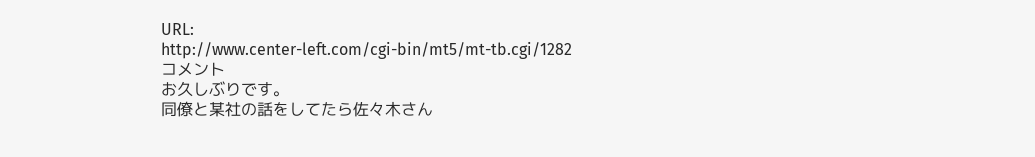URL:
http://www.center-left.com/cgi-bin/mt5/mt-tb.cgi/1282
コメント
お久しぶりです。
同僚と某社の話をしてたら佐々木さん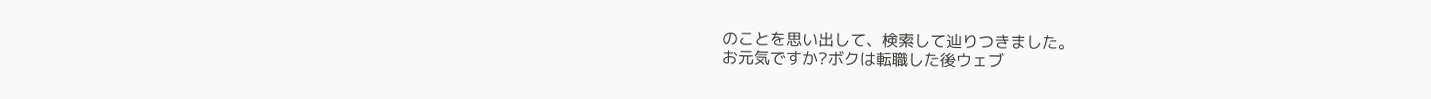のことを思い出して、検索して辿りつきました。
お元気ですか?ボクは転職した後ウェブ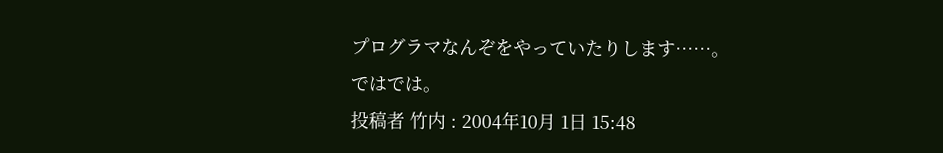プログラマなんぞをやっていたりします……。
ではでは。
投稿者 竹内 : 2004年10月 1日 15:48